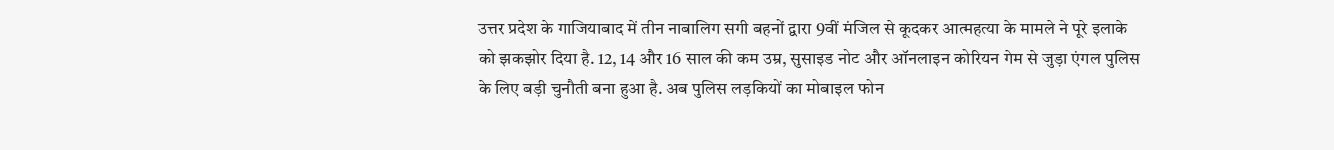उत्तर प्रदेश के गाजियाबाद में तीन नाबालिग सगी बहनों द्वारा 9वीं मंजिल से कूदकर आत्महत्या के मामले ने पूरे इलाके को झकझोर दिया है. 12, 14 और 16 साल की कम उम्र, सुसाइड नोट और ऑनलाइन कोरियन गेम से जुड़ा एंगल पुलिस के लिए बड़ी चुनौती बना हुआ है. अब पुलिस लड़कियों का मोबाइल फोन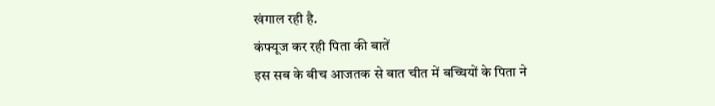खंगाल रही है.
कंफ्यूज कर रही पिता की बातें
इस सब के बीच आजतक से बात चीत में बच्चियों के पिता ने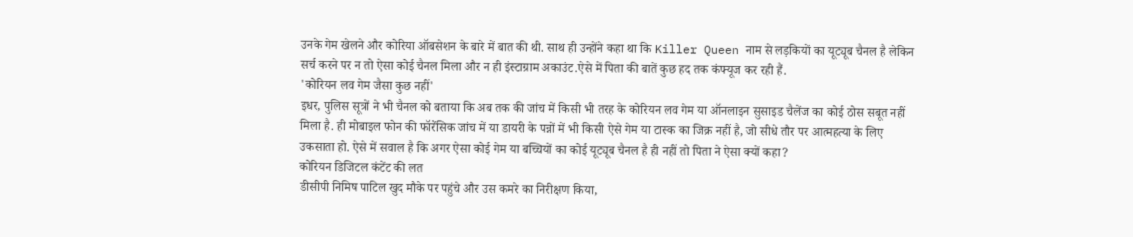उनके गेम खेलने और कोरिया ऑबसेशन के बारे में बात की थी. साथ ही उन्होंने कहा था कि Killer Queen नाम से लड़कियों का यूट्यूब चैनल है लेकिन सर्च करने पर न तो ऐसा कोई चैनल मिला और न ही इंस्टाग्राम अकाउंट.ऐसे में पिता की बातें कुछ हद तक कंफ्यूज कर रही हैं.
'कोरियन लव गेम जैसा कुछ नहीं'
इधर, पुलिस सूत्रों ने भी चैनल को बताया कि अब तक की जांच में किसी भी तरह के कोरियन लव गेम या ऑनलाइन सुसाइड चैलेंज का कोई ठोस सबूत नहीं मिला है. ही मोबाइल फोन की फॉरेंसिक जांच में या डायरी के पन्नों में भी किसी ऐसे गेम या टास्क का जिक्र नहीं है, जो सीधे तौर पर आत्महत्या के लिए उकसाता हो. ऐसे में सवाल है कि अगर ऐसा कोई गेम या बच्चियों का कोई यूट्यूब चैनल है ही नहीं तो पिता ने ऐसा क्यों कहा?
कोरियन डिजिटल कंटेंट की लत
डीसीपी निमिष पाटिल खुद मौके पर पहुंचे और उस कमरे का निरीक्षण किया,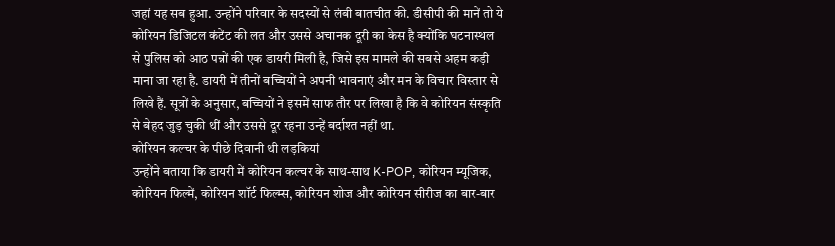जहां यह सब हुआ. उन्होंने परिवार के सदस्यों से लंबी बातचीत की. डीसीपी की मानें तो ये कोरियन डिजिटल कंटेंट की लत और उससे अचानक दूरी का केस है क्योंकि घटनास्थल से पुलिस को आठ पन्नों की एक डायरी मिली है, जिसे इस मामले की सबसे अहम कड़ी माना जा रहा है. डायरी में तीनों बच्चियों ने अपनी भावनाएं और मन के विचार विस्तार से लिखे हैं. सूत्रों के अनुसार, बच्चियों ने इसमें साफ तौर पर लिखा है कि वे कोरियन संस्कृति से बेहद जुड़ चुकी थीं और उससे दूर रहना उन्हें बर्दाश्त नहीं था.
कोरियन कल्चर के पीछे दिवानी थी लड़कियां
उन्होंने बताया कि डायरी में कोरियन कल्चर के साथ-साथ K-POP, कोरियन म्यूजिक, कोरियन फिल्में, कोरियन शॉर्ट फिल्म्स, कोरियन शोज और कोरियन सीरीज का बार-बार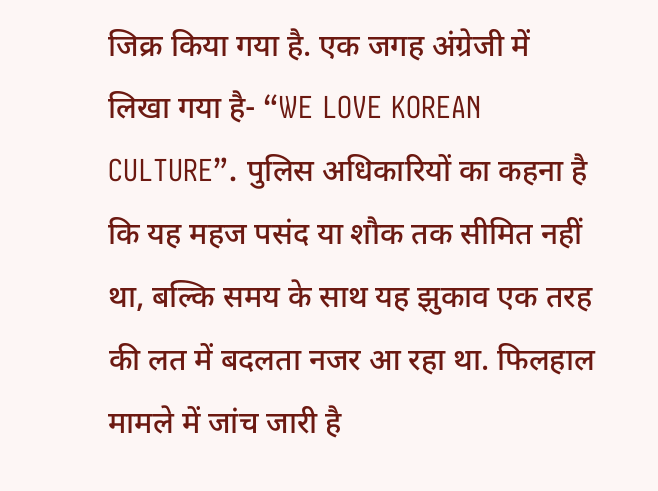जिक्र किया गया है. एक जगह अंग्रेजी में लिखा गया है- “WE LOVE KOREAN CULTURE”. पुलिस अधिकारियों का कहना है कि यह महज पसंद या शौक तक सीमित नहीं था, बल्कि समय के साथ यह झुकाव एक तरह की लत में बदलता नजर आ रहा था. फिलहाल मामले में जांच जारी है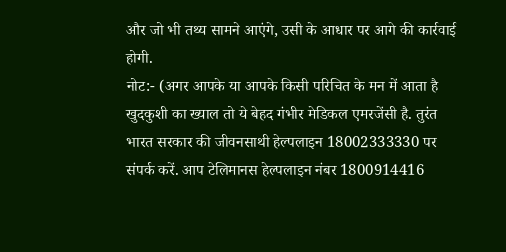और जो भी तथ्य सामने आएंगे, उसी के आधार पर आगे की कार्रवाई होगी.
नोट:- (अगर आपके या आपके किसी परिचित के मन में आता है खुदकुशी का ख्याल तो ये बेहद गंभीर मेडिकल एमरजेंसी है. तुरंत भारत सरकार की जीवनसाथी हेल्पलाइन 18002333330 पर संपर्क करें. आप टेलिमानस हेल्पलाइन नंबर 1800914416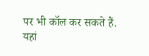पर भी कॉल कर सकते हैं. यहां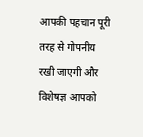आपकी पहचान पूरी तरह से गोपनीय रखी जाएगी और विशेषज्ञ आपको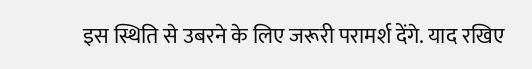इस स्थिति से उबरने के लिए जरूरी परामर्श देंगे. याद रखिए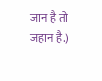जान है तो जहान है.)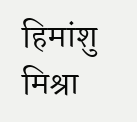हिमांशु मिश्रा